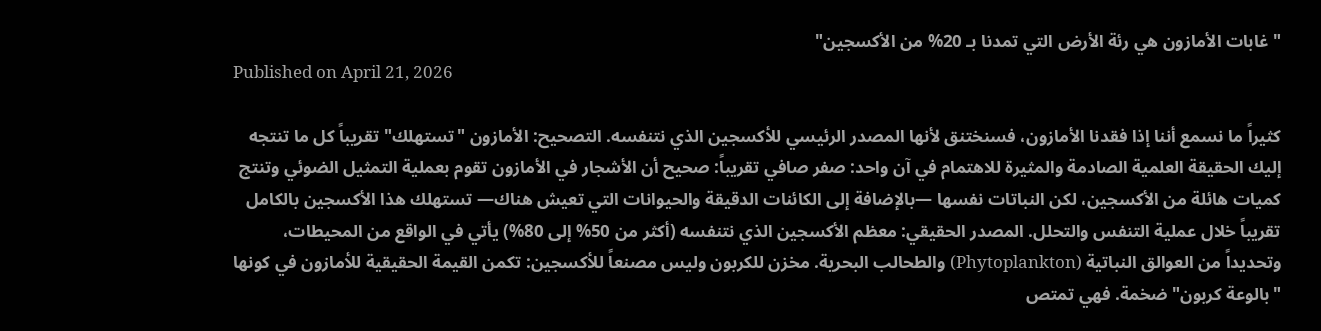"غابات الأمازون هي رئة الأرض التي تمدنا بـ 20% من الأكسجين"
Published on April 21, 2026

كثيراً ما نسمع أننا إذا فقدنا الأمازون، فسنختنق لأنها المصدر الرئيسي للأكسجين الذي نتنفسه. التصحيح: الأمازون "تستهلك" تقريباً كل ما تنتجه إليك الحقيقة العلمية الصادمة والمثيرة للاهتمام في آن واحد: صفر صافي تقريباً: صحيح أن الأشجار في الأمازون تقوم بعملية التمثيل الضوئي وتنتج كميات هائلة من الأكسجين، لكن النباتات نفسها —بالإضافة إلى الكائنات الدقيقة والحيوانات التي تعيش هناك— تستهلك هذا الأكسجين بالكامل تقريباً خلال عملية التنفس والتحلل. المصدر الحقيقي: معظم الأكسجين الذي نتنفسه (أكثر من 50% إلى 80%) يأتي في الواقع من المحيطات، وتحديداً من العوالق النباتية (Phytoplankton) والطحالب البحرية. مخزن للكربون وليس مصنعاً للأكسجين: تكمن القيمة الحقيقية للأمازون في كونها "بالوعة كربون" ضخمة. فهي تمتص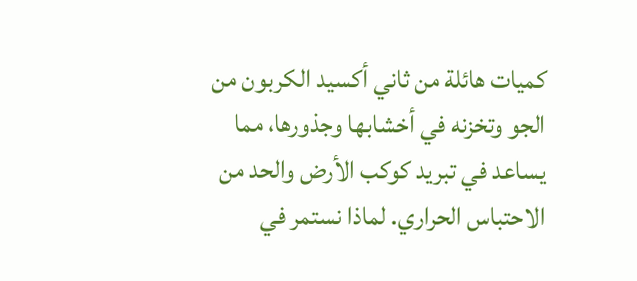كميات هائلة من ثاني أكسيد الكربون من الجو وتخزنه في أخشابها وجذورها، مما يساعد في تبريد كوكب الأرض والحد من الاحتباس الحراري. لماذا نستمر في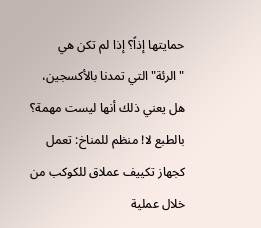حمايتها إذاً؟ إذا لم تكن هي "الرئة" التي تمدنا بالأكسجين، هل يعني ذلك أنها ليست مهمة؟ بالطبع لا! منظم للمناخ: تعمل كجهاز تكييف عملاق للكوكب من خلال عملية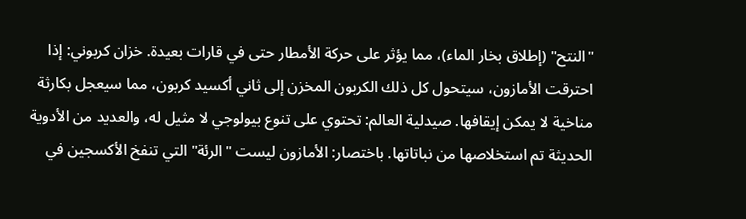"النتح" (إطلاق بخار الماء)، مما يؤثر على حركة الأمطار حتى في قارات بعيدة. خزان كربوني: إذا احترقت الأمازون، سيتحول كل ذلك الكربون المخزن إلى ثاني أكسيد كربون، مما سيعجل بكارثة مناخية لا يمكن إيقافها. صيدلية العالم: تحتوي على تنوع بيولوجي لا مثيل له، والعديد من الأدوية الحديثة تم استخلاصها من نباتاتها. باختصار: الأمازون ليست "الرئة" التي تنفخ الأكسجين في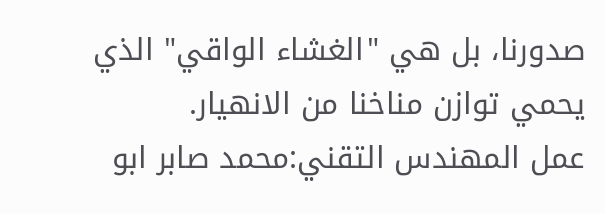صدورنا، بل هي "الغشاء الواقي" الذي يحمي توازن مناخنا من الانهيار.
عمل المهندس التقني:محمد صابر ابو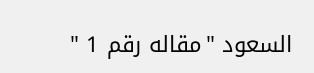السعود "مقاله رقم 1 "